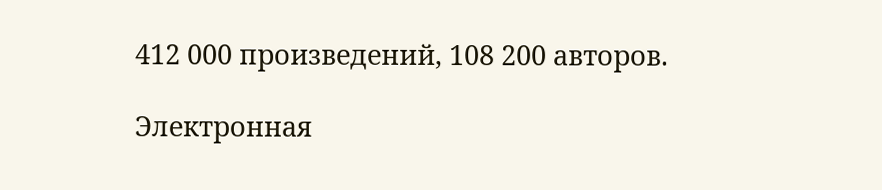412 000 произведений, 108 200 авторов.

Электронная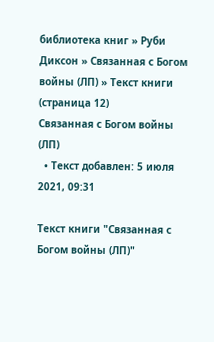библиотека книг » Руби Диксон » Связанная с Богом войны (ЛП) » Текст книги (страница 12)
Связанная с Богом войны (ЛП)
  • Текст добавлен: 5 июля 2021, 09:31

Текст книги "Связанная с Богом войны (ЛП)"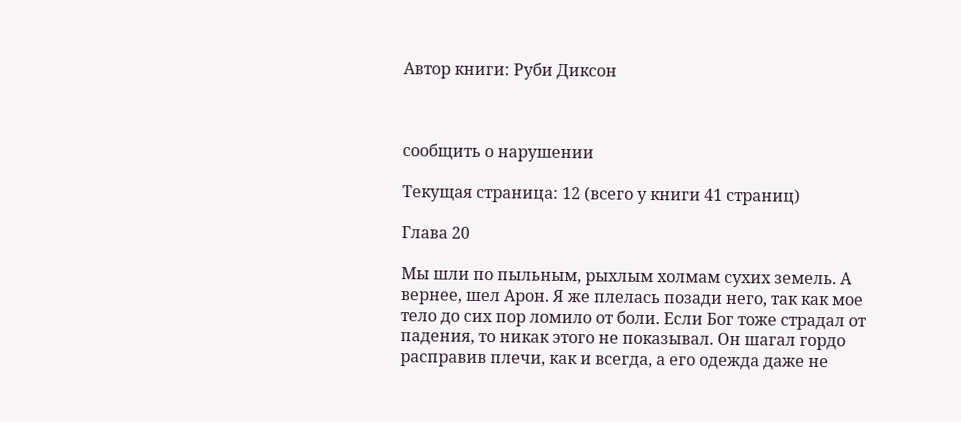Автор книги: Руби Диксон



сообщить о нарушении

Текущая страница: 12 (всего у книги 41 страниц)

Глава 20

Мы шли по пыльным, рыхлым холмам сухих земель. А вернее, шел Арон. Я же плелась позади него, так как мое тело до сих пор ломило от боли. Если Бог тоже страдал от падения, то никак этого не показывал. Он шагал гордо расправив плечи, как и всегда, а его одежда даже не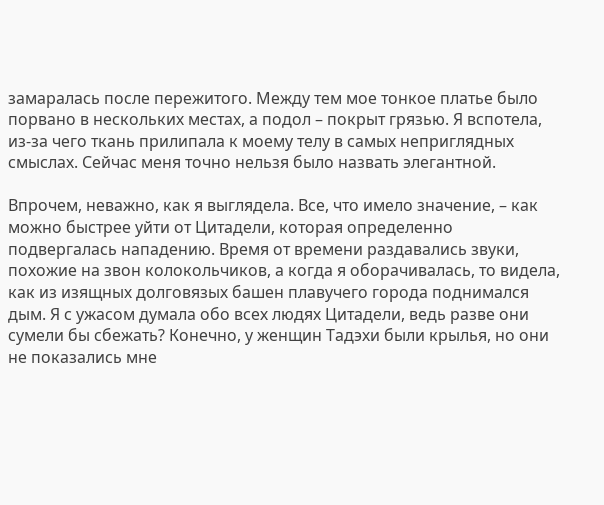замаралась после пережитого. Между тем мое тонкое платье было порвано в нескольких местах, а подол – покрыт грязью. Я вспотела, из-за чего ткань прилипала к моему телу в самых неприглядных смыслах. Сейчас меня точно нельзя было назвать элегантной.

Впрочем, неважно, как я выглядела. Все, что имело значение, – как можно быстрее уйти от Цитадели, которая определенно подвергалась нападению. Время от времени раздавались звуки, похожие на звон колокольчиков, а когда я оборачивалась, то видела, как из изящных долговязых башен плавучего города поднимался дым. Я с ужасом думала обо всех людях Цитадели, ведь разве они сумели бы сбежать? Конечно, у женщин Тадэхи были крылья, но они не показались мне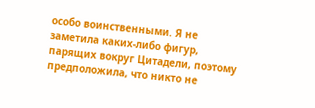особо воинственными. Я не заметила каких-либо фигур, парящих вокруг Цитадели, поэтому предположила, что никто не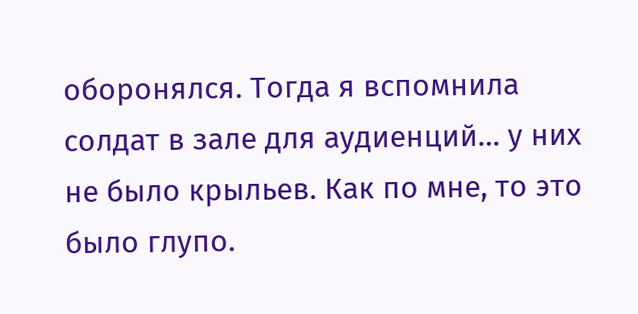оборонялся. Тогда я вспомнила солдат в зале для аудиенций… у них не было крыльев. Как по мне, то это было глупо.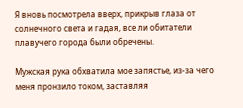Я вновь посмотрела вверх, прикрыв глаза от солнечного света и гадая, все ли обитатели плавучего города были обречены.

Мужская рука обхватила мое запястье, из-за чего меня пронзило током, заставляя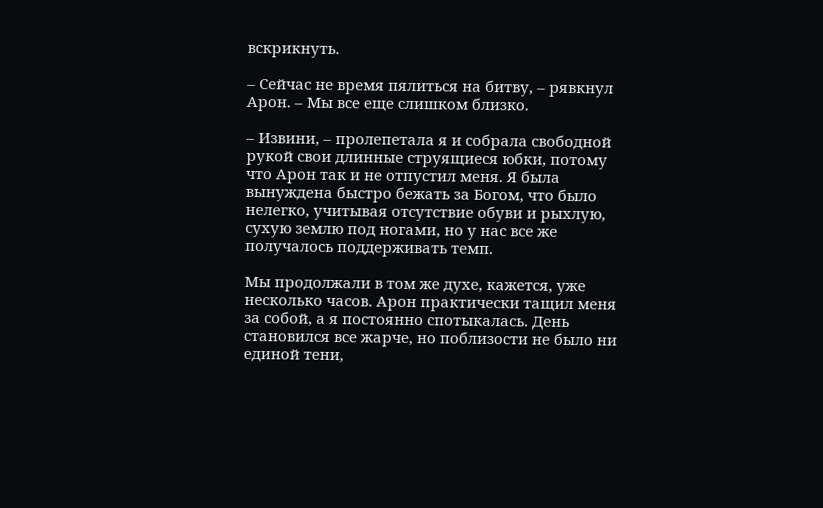вскрикнуть.

– Сейчас не время пялиться на битву, – рявкнул Арон. – Мы все еще слишком близко.

– Извини, – пролепетала я и собрала свободной рукой свои длинные струящиеся юбки, потому что Арон так и не отпустил меня. Я была вынуждена быстро бежать за Богом, что было нелегко, учитывая отсутствие обуви и рыхлую, сухую землю под ногами, но у нас все же получалось поддерживать темп.

Мы продолжали в том же духе, кажется, уже несколько часов. Арон практически тащил меня за собой, а я постоянно спотыкалась. День становился все жарче, но поблизости не было ни единой тени,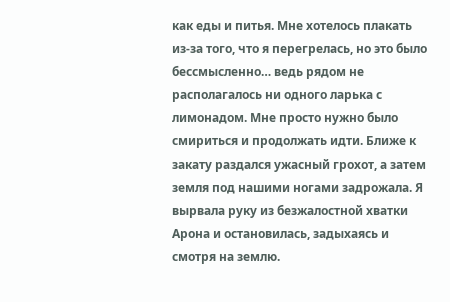как еды и питья. Мне хотелось плакать из-за того, что я перегрелась, но это было бессмысленно… ведь рядом не располагалось ни одного ларька с лимонадом. Мне просто нужно было смириться и продолжать идти. Ближе к закату раздался ужасный грохот, а затем земля под нашими ногами задрожала. Я вырвала руку из безжалостной хватки Арона и остановилась, задыхаясь и смотря на землю.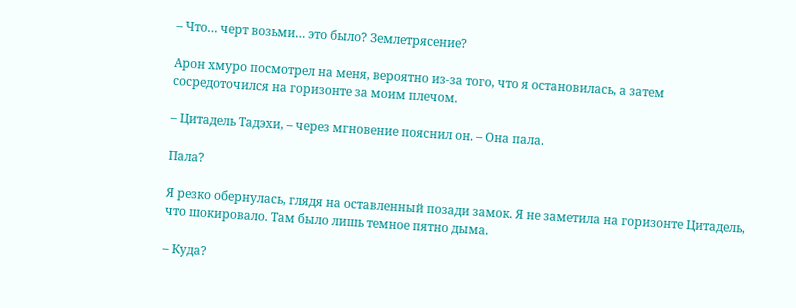– Что… черт возьми… это было? Землетрясение?

Арон хмуро посмотрел на меня, вероятно из-за того, что я остановилась, а затем сосредоточился на горизонте за моим плечом.

– Цитадель Тадэхи, – через мгновение пояснил он. – Она пала.

Пала?

Я резко обернулась, глядя на оставленный позади замок. Я не заметила на горизонте Цитадель, что шокировало. Там было лишь темное пятно дыма.

– Куда?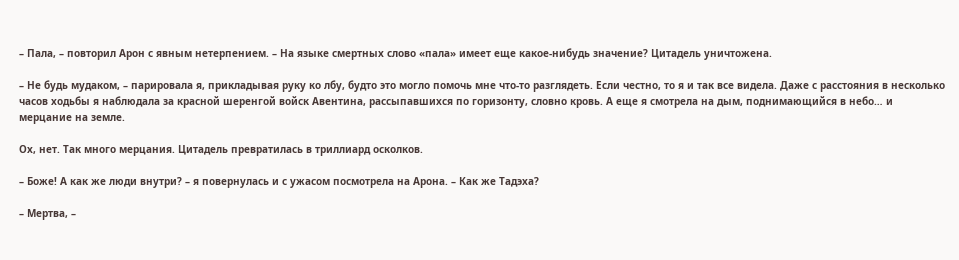– Пала, – повторил Арон с явным нетерпением. – На языке смертных слово «пала» имеет еще какое-нибудь значение? Цитадель уничтожена.

– Не будь мудаком, – парировала я, прикладывая руку ко лбу, будто это могло помочь мне что-то разглядеть. Если честно, то я и так все видела. Даже с расстояния в несколько часов ходьбы я наблюдала за красной шеренгой войск Авентина, рассыпавшихся по горизонту, словно кровь. А еще я смотрела на дым, поднимающийся в небо… и мерцание на земле.

Ох, нет. Так много мерцания. Цитадель превратилась в триллиард осколков.

– Боже! А как же люди внутри? – я повернулась и с ужасом посмотрела на Арона. – Как же Тадэха?

– Мертва, –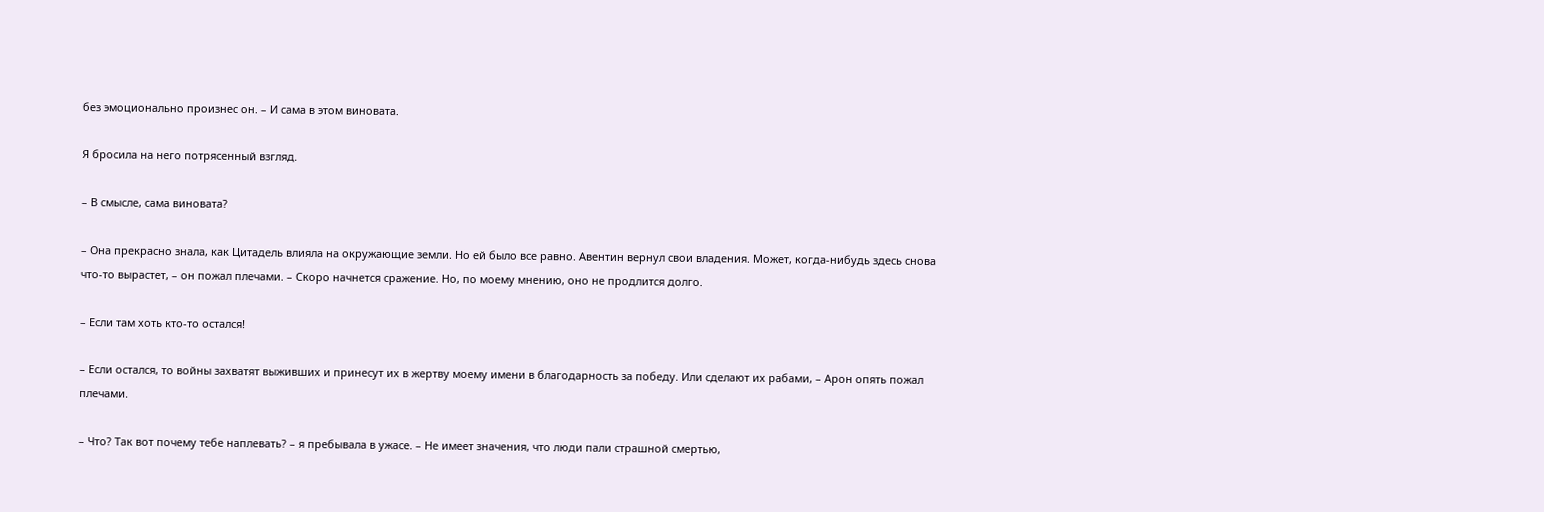без эмоционально произнес он. – И сама в этом виновата.

Я бросила на него потрясенный взгляд.

– В смысле, сама виновата?

– Она прекрасно знала, как Цитадель влияла на окружающие земли. Но ей было все равно. Авентин вернул свои владения. Может, когда-нибудь здесь снова что-то вырастет, – он пожал плечами. – Скоро начнется сражение. Но, по моему мнению, оно не продлится долго.

– Если там хоть кто-то остался!

– Если остался, то войны захватят выживших и принесут их в жертву моему имени в благодарность за победу. Или сделают их рабами, – Арон опять пожал плечами.

– Что? Так вот почему тебе наплевать? – я пребывала в ужасе. – Не имеет значения, что люди пали страшной смертью,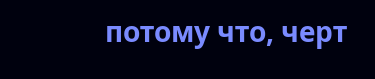потому что, черт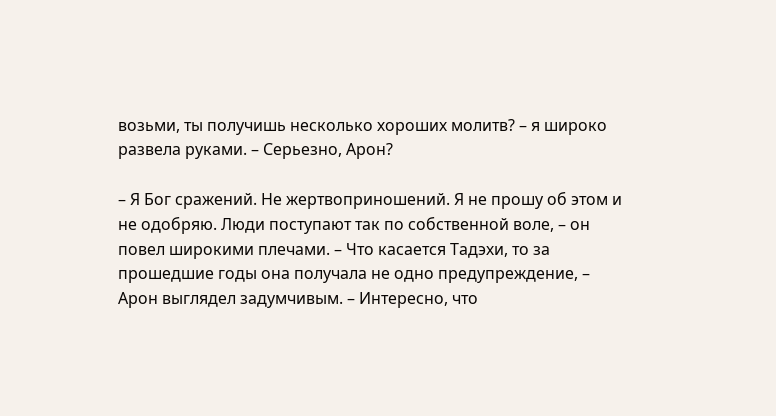возьми, ты получишь несколько хороших молитв? – я широко развела руками. – Серьезно, Арон?

– Я Бог сражений. Не жертвоприношений. Я не прошу об этом и не одобряю. Люди поступают так по собственной воле, – он повел широкими плечами. – Что касается Тадэхи, то за прошедшие годы она получала не одно предупреждение, – Арон выглядел задумчивым. – Интересно, что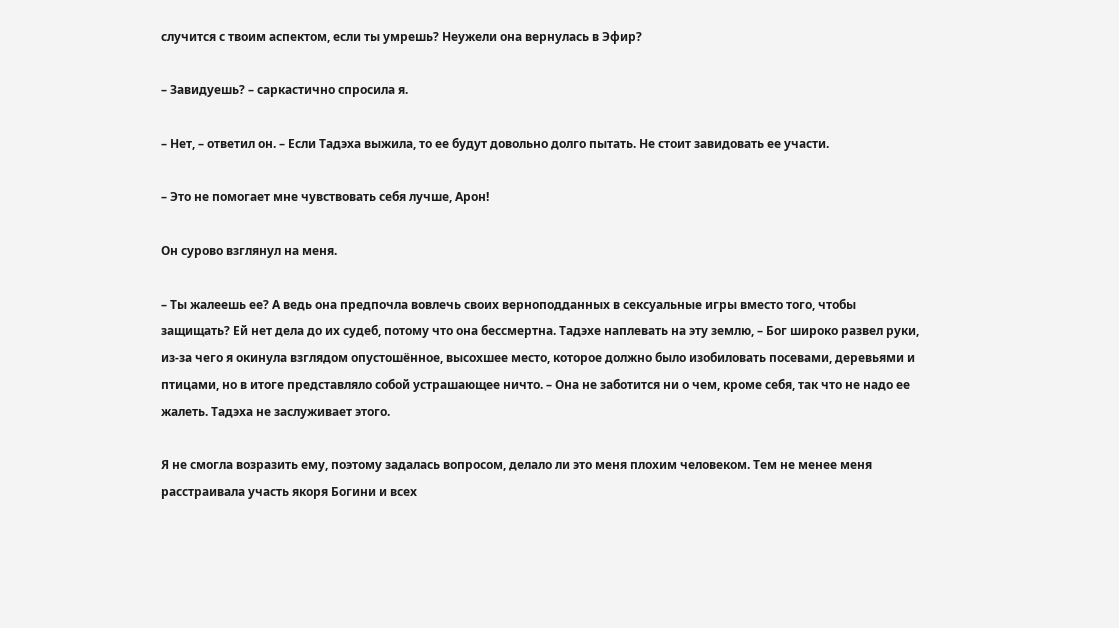случится с твоим аспектом, если ты умрешь? Неужели она вернулась в Эфир?

– Завидуешь? – саркастично спросила я.

– Нет, – ответил он. – Если Тадэха выжила, то ее будут довольно долго пытать. Не стоит завидовать ее участи.

– Это не помогает мне чувствовать себя лучше, Арон!

Он сурово взглянул на меня.

– Ты жалеешь ее? А ведь она предпочла вовлечь своих верноподданных в сексуальные игры вместо того, чтобы защищать? Ей нет дела до их судеб, потому что она бессмертна. Тадэхе наплевать на эту землю, – Бог широко развел руки, из-за чего я окинула взглядом опустошённое, высохшее место, которое должно было изобиловать посевами, деревьями и птицами, но в итоге представляло собой устрашающее ничто. – Она не заботится ни о чем, кроме себя, так что не надо ее жалеть. Тадэха не заслуживает этого.

Я не смогла возразить ему, поэтому задалась вопросом, делало ли это меня плохим человеком. Тем не менее меня расстраивала участь якоря Богини и всех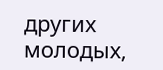других молодых,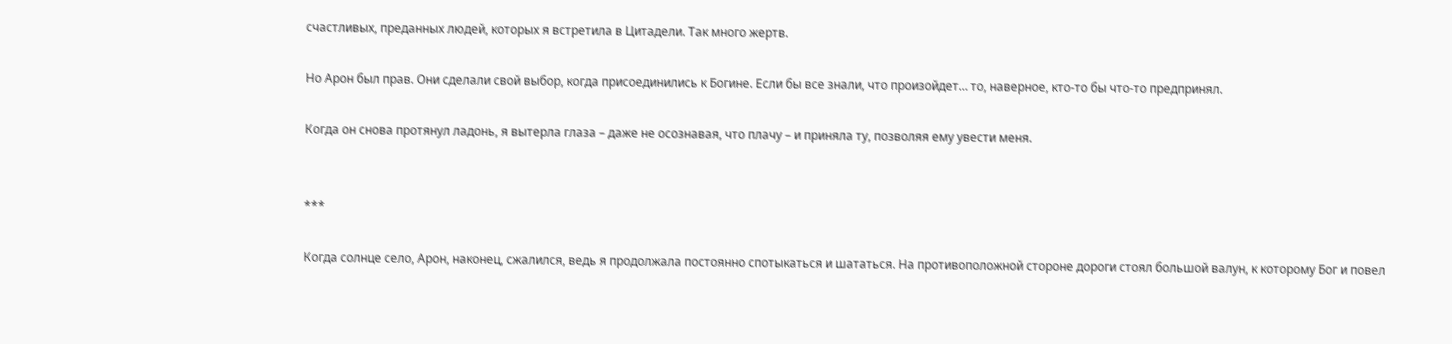счастливых, преданных людей, которых я встретила в Цитадели. Так много жертв.

Но Арон был прав. Они сделали свой выбор, когда присоединились к Богине. Если бы все знали, что произойдет… то, наверное, кто-то бы что-то предпринял.

Когда он снова протянул ладонь, я вытерла глаза – даже не осознавая, что плачу – и приняла ту, позволяя ему увести меня.


***

Когда солнце село, Арон, наконец, сжалился, ведь я продолжала постоянно спотыкаться и шататься. На противоположной стороне дороги стоял большой валун, к которому Бог и повел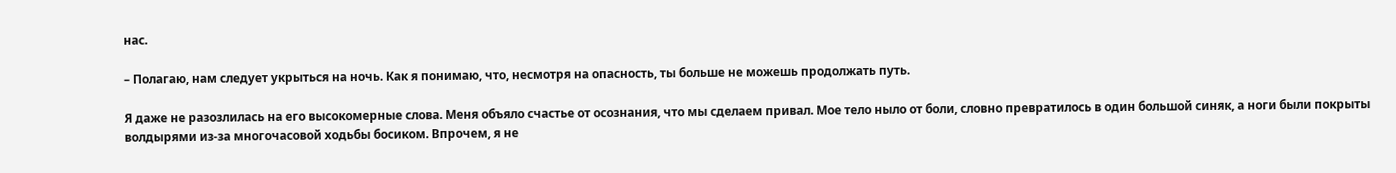нас.

– Полагаю, нам следует укрыться на ночь. Как я понимаю, что, несмотря на опасность, ты больше не можешь продолжать путь.

Я даже не разозлилась на его высокомерные слова. Меня объяло счастье от осознания, что мы сделаем привал. Мое тело ныло от боли, словно превратилось в один большой синяк, а ноги были покрыты волдырями из-за многочасовой ходьбы босиком. Впрочем, я не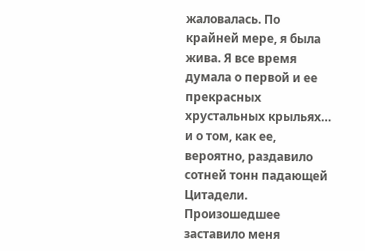жаловалась. По крайней мере, я была жива. Я все время думала о первой и ее прекрасных хрустальных крыльях… и о том, как ее, вероятно, раздавило сотней тонн падающей Цитадели. Произошедшее заставило меня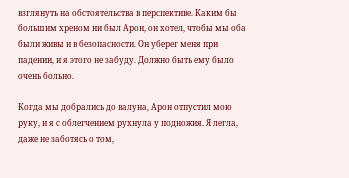взглянуть на обстоятельства в перспективе. Каким бы большим хреном ни был Арон, он хотел, чтобы мы оба были живы и в безопасности. Он уберег меня при падении, и я этого не забуду. Должно быть ему было очень больно.

Когда мы добрались до валуна, Арон отпустил мою руку, и я с облегчением рухнула у подножия. Я легла, даже не заботясь о том,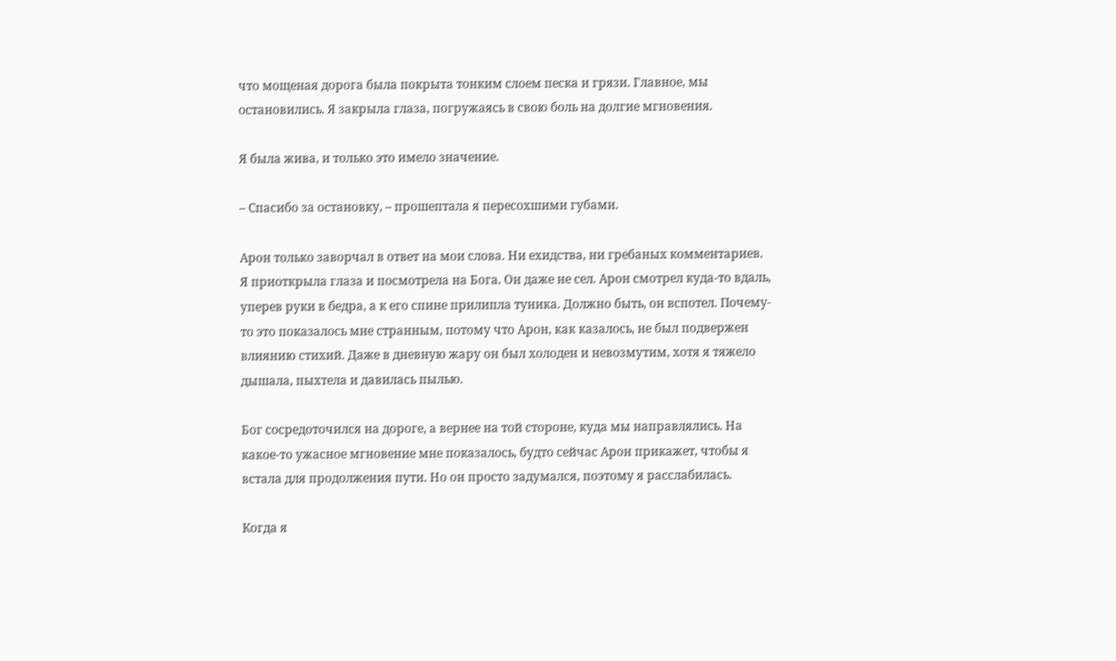что мощеная дорога была покрыта тонким слоем песка и грязи. Главное, мы остановились. Я закрыла глаза, погружаясь в свою боль на долгие мгновения.

Я была жива, и только это имело значение.

– Спасибо за остановку, – прошептала я пересохшими губами.

Арон только заворчал в ответ на мои слова. Ни ехидства, ни гребаных комментариев. Я приоткрыла глаза и посмотрела на Бога. Он даже не сел. Арон смотрел куда-то вдаль, уперев руки в бедра, а к его спине прилипла туника. Должно быть, он вспотел. Почему-то это показалось мне странным, потому что Арон, как казалось, не был подвержен влиянию стихий. Даже в дневную жару он был холоден и невозмутим, хотя я тяжело дышала, пыхтела и давилась пылью.

Бог сосредоточился на дороге, а вернее на той стороне, куда мы направлялись. На какое-то ужасное мгновение мне показалось, будто сейчас Арон прикажет, чтобы я встала для продолжения пути. Но он просто задумался, поэтому я расслабилась.

Когда я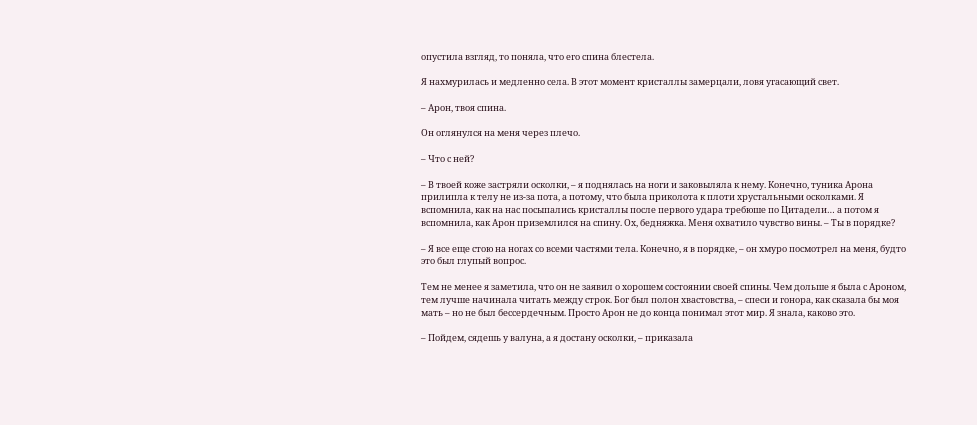опустила взгляд, то поняла, что его спина блестела.

Я нахмурилась и медленно села. В этот момент кристаллы замерцали, ловя угасающий свет.

– Арон, твоя спина.

Он оглянулся на меня через плечо.

– Что с ней?

– В твоей коже застряли осколки, – я поднялась на ноги и заковыляла к нему. Конечно, туника Арона прилипла к телу не из-за пота, а потому, что была приколота к плоти хрустальными осколками. Я вспомнила, как на нас посыпались кристаллы после первого удара требюше по Цитадели… а потом я вспомнила, как Арон приземлился на спину. Ох, бедняжка. Меня охватило чувство вины. – Ты в порядке?

– Я все еще стою на ногах со всеми частями тела. Конечно, я в порядке, – он хмуро посмотрел на меня, будто это был глупый вопрос.

Тем не менее я заметила, что он не заявил о хорошем состоянии своей спины. Чем дольше я была с Ароном, тем лучше начинала читать между строк. Бог был полон хвастовства, – спеси и гонора, как сказала бы моя мать – но не был бессердечным. Просто Арон не до конца понимал этот мир. Я знала, каково это.

– Пойдем, сядешь у валуна, а я достану осколки, – приказала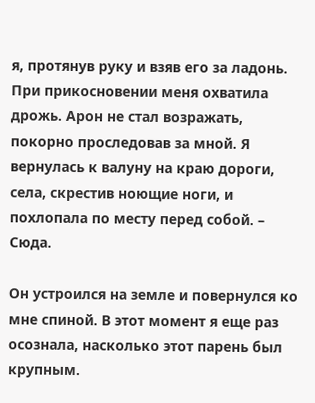я, протянув руку и взяв его за ладонь. При прикосновении меня охватила дрожь. Арон не стал возражать, покорно проследовав за мной. Я вернулась к валуну на краю дороги, села, скрестив ноющие ноги, и похлопала по месту перед собой. – Сюда.

Он устроился на земле и повернулся ко мне спиной. В этот момент я еще раз осознала, насколько этот парень был крупным.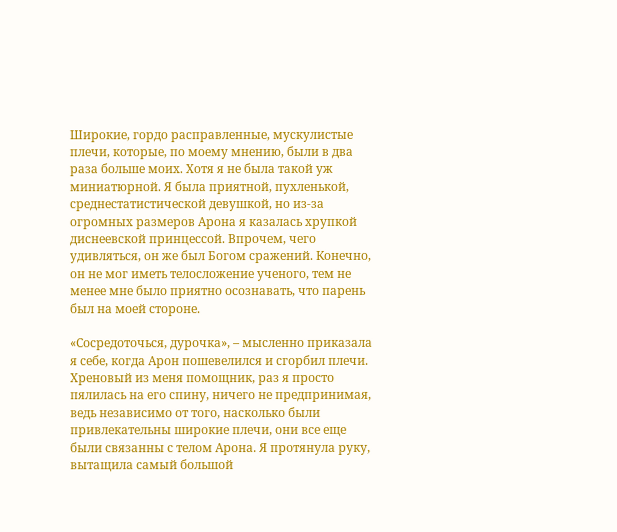Широкие, гордо расправленные, мускулистые плечи, которые, по моему мнению, были в два раза больше моих. Хотя я не была такой уж миниатюрной. Я была приятной, пухленькой, среднестатистической девушкой, но из-за огромных размеров Арона я казалась хрупкой диснеевской принцессой. Впрочем, чего удивляться, он же был Богом сражений. Конечно, он не мог иметь телосложение ученого, тем не менее мне было приятно осознавать, что парень был на моей стороне.

«Сосредоточься, дурочка», – мысленно приказала я себе, когда Арон пошевелился и сгорбил плечи. Хреновый из меня помощник, раз я просто пялилась на его спину, ничего не предпринимая, ведь независимо от того, насколько были привлекательны широкие плечи, они все еще были связанны с телом Арона. Я протянула руку, вытащила самый большой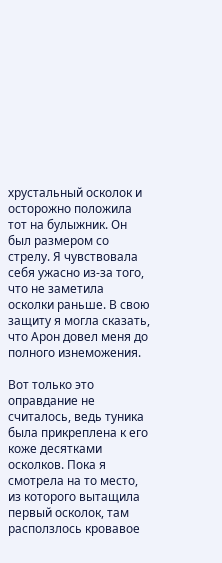хрустальный осколок и осторожно положила тот на булыжник. Он был размером со стрелу. Я чувствовала себя ужасно из-за того, что не заметила осколки раньше. В свою защиту я могла сказать, что Арон довел меня до полного изнеможения.

Вот только это оправдание не считалось, ведь туника была прикреплена к его коже десятками осколков. Пока я смотрела на то место, из которого вытащила первый осколок, там расползлось кровавое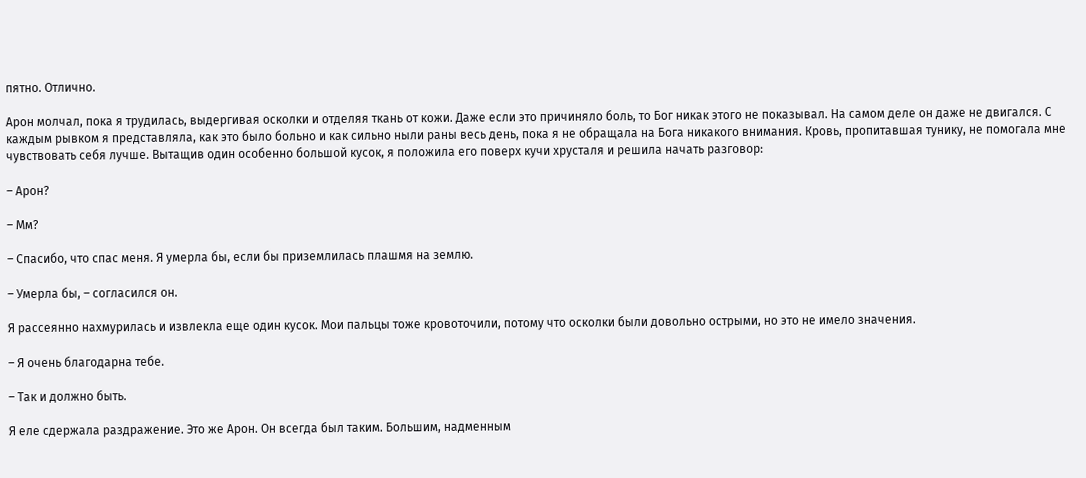пятно. Отлично.

Арон молчал, пока я трудилась, выдергивая осколки и отделяя ткань от кожи. Даже если это причиняло боль, то Бог никак этого не показывал. На самом деле он даже не двигался. С каждым рывком я представляла, как это было больно и как сильно ныли раны весь день, пока я не обращала на Бога никакого внимания. Кровь, пропитавшая тунику, не помогала мне чувствовать себя лучше. Вытащив один особенно большой кусок, я положила его поверх кучи хрусталя и решила начать разговор:

– Арон?

– Мм?

– Спасибо, что спас меня. Я умерла бы, если бы приземлилась плашмя на землю.

– Умерла бы, – согласился он.

Я рассеянно нахмурилась и извлекла еще один кусок. Мои пальцы тоже кровоточили, потому что осколки были довольно острыми, но это не имело значения.

– Я очень благодарна тебе.

– Так и должно быть.

Я еле сдержала раздражение. Это же Арон. Он всегда был таким. Большим, надменным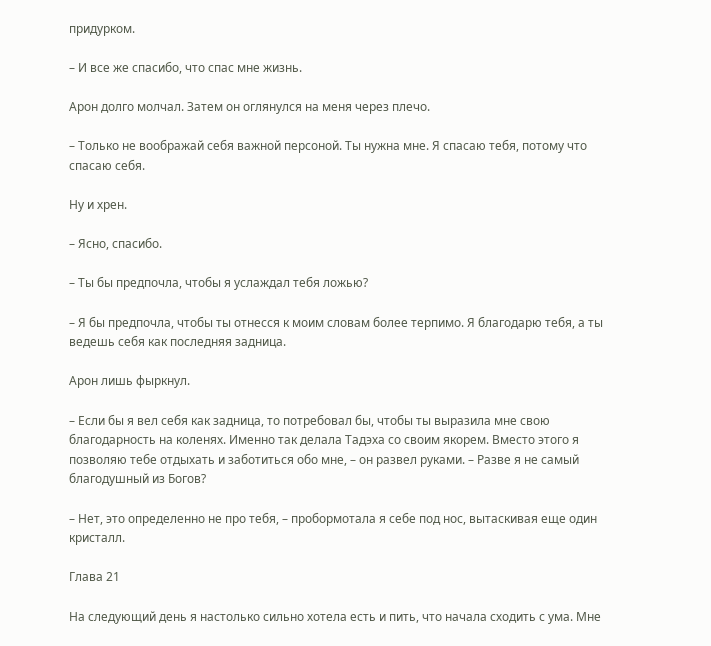придурком.

– И все же спасибо, что спас мне жизнь.

Арон долго молчал. Затем он оглянулся на меня через плечо.

– Только не воображай себя важной персоной. Ты нужна мне. Я спасаю тебя, потому что спасаю себя.

Ну и хрен.

– Ясно, спасибо.

– Ты бы предпочла, чтобы я услаждал тебя ложью?

– Я бы предпочла, чтобы ты отнесся к моим словам более терпимо. Я благодарю тебя, а ты ведешь себя как последняя задница.

Арон лишь фыркнул.

– Если бы я вел себя как задница, то потребовал бы, чтобы ты выразила мне свою благодарность на коленях. Именно так делала Тадэха со своим якорем. Вместо этого я позволяю тебе отдыхать и заботиться обо мне, – он развел руками. – Разве я не самый благодушный из Богов?

– Нет, это определенно не про тебя, – пробормотала я себе под нос, вытаскивая еще один кристалл.

Глава 21

На следующий день я настолько сильно хотела есть и пить, что начала сходить с ума. Мне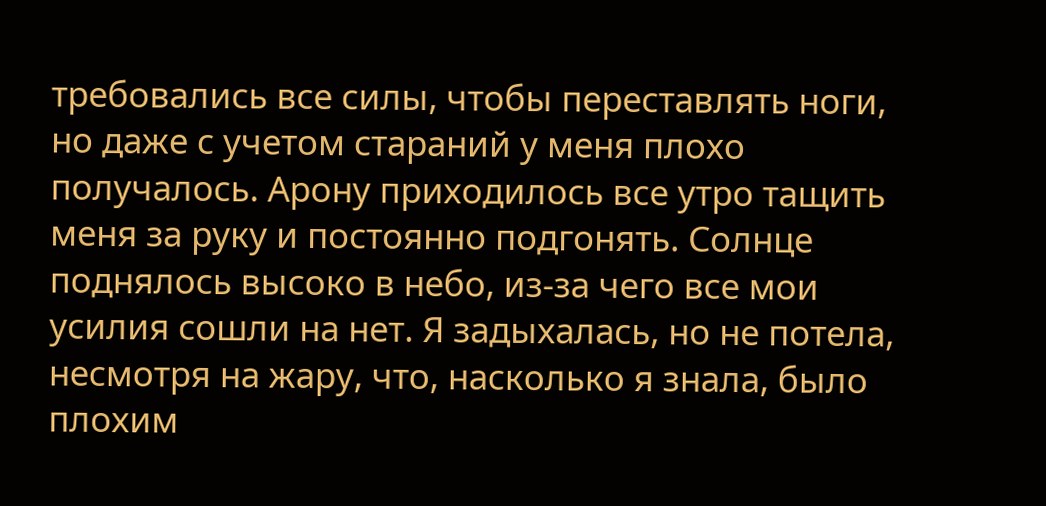требовались все силы, чтобы переставлять ноги, но даже с учетом стараний у меня плохо получалось. Арону приходилось все утро тащить меня за руку и постоянно подгонять. Солнце поднялось высоко в небо, из-за чего все мои усилия сошли на нет. Я задыхалась, но не потела, несмотря на жару, что, насколько я знала, было плохим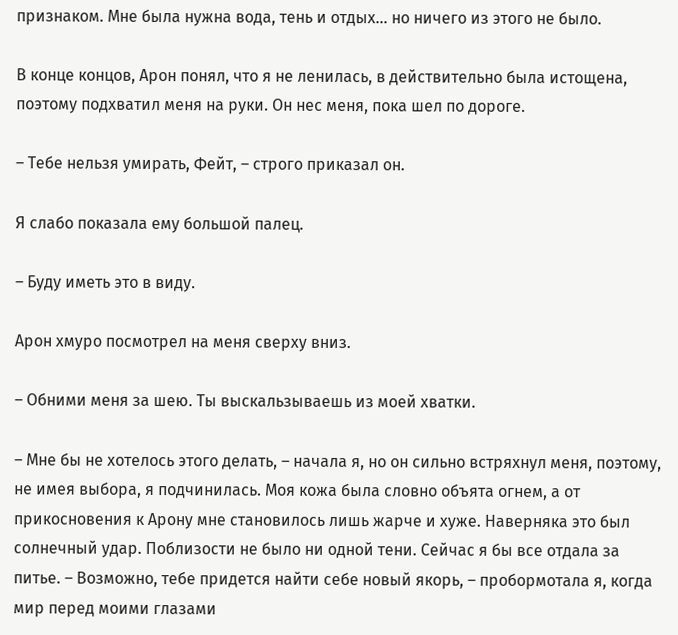признаком. Мне была нужна вода, тень и отдых… но ничего из этого не было.

В конце концов, Арон понял, что я не ленилась, в действительно была истощена, поэтому подхватил меня на руки. Он нес меня, пока шел по дороге.

– Тебе нельзя умирать, Фейт, – строго приказал он.

Я слабо показала ему большой палец.

– Буду иметь это в виду.

Арон хмуро посмотрел на меня сверху вниз.

– Обними меня за шею. Ты выскальзываешь из моей хватки.

– Мне бы не хотелось этого делать, – начала я, но он сильно встряхнул меня, поэтому, не имея выбора, я подчинилась. Моя кожа была словно объята огнем, а от прикосновения к Арону мне становилось лишь жарче и хуже. Наверняка это был солнечный удар. Поблизости не было ни одной тени. Сейчас я бы все отдала за питье. – Возможно, тебе придется найти себе новый якорь, – пробормотала я, когда мир перед моими глазами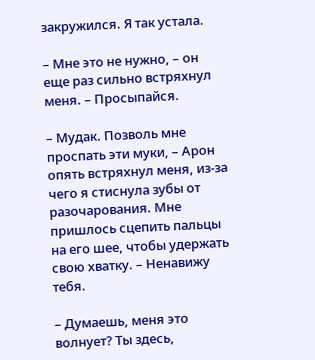закружился. Я так устала.

– Мне это не нужно, – он еще раз сильно встряхнул меня. – Просыпайся.

– Мудак. Позволь мне проспать эти муки, – Арон опять встряхнул меня, из-за чего я стиснула зубы от разочарования. Мне пришлось сцепить пальцы на его шее, чтобы удержать свою хватку. – Ненавижу тебя.

– Думаешь, меня это волнует? Ты здесь,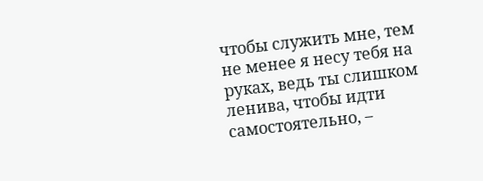чтобы служить мне, тем не менее я несу тебя на руках, ведь ты слишком ленива, чтобы идти самостоятельно, –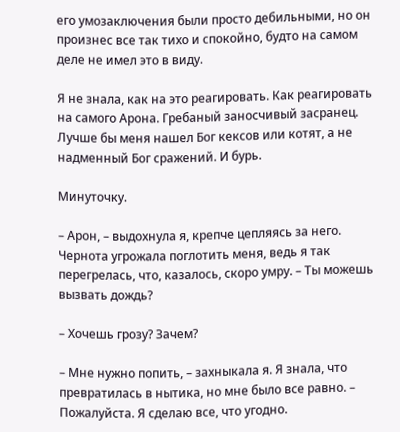его умозаключения были просто дебильными, но он произнес все так тихо и спокойно, будто на самом деле не имел это в виду.

Я не знала, как на это реагировать. Как реагировать на самого Арона. Гребаный заносчивый засранец. Лучше бы меня нашел Бог кексов или котят, а не надменный Бог сражений. И бурь.

Минуточку.

– Арон, – выдохнула я, крепче цепляясь за него. Чернота угрожала поглотить меня, ведь я так перегрелась, что, казалось, скоро умру. – Ты можешь вызвать дождь?

– Хочешь грозу? Зачем?

– Мне нужно попить, – захныкала я. Я знала, что превратилась в нытика, но мне было все равно. – Пожалуйста. Я сделаю все, что угодно.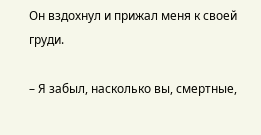Он вздохнул и прижал меня к своей груди.

– Я забыл, насколько вы, смертные,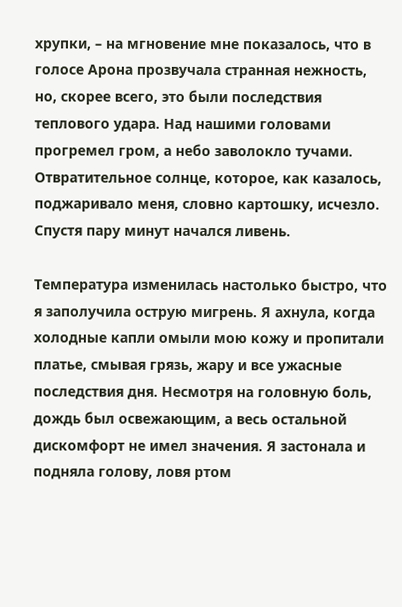хрупки, – на мгновение мне показалось, что в голосе Арона прозвучала странная нежность, но, скорее всего, это были последствия теплового удара. Над нашими головами прогремел гром, а небо заволокло тучами. Отвратительное солнце, которое, как казалось, поджаривало меня, словно картошку, исчезло. Спустя пару минут начался ливень.

Температура изменилась настолько быстро, что я заполучила острую мигрень. Я ахнула, когда холодные капли омыли мою кожу и пропитали платье, смывая грязь, жару и все ужасные последствия дня. Несмотря на головную боль, дождь был освежающим, а весь остальной дискомфорт не имел значения. Я застонала и подняла голову, ловя ртом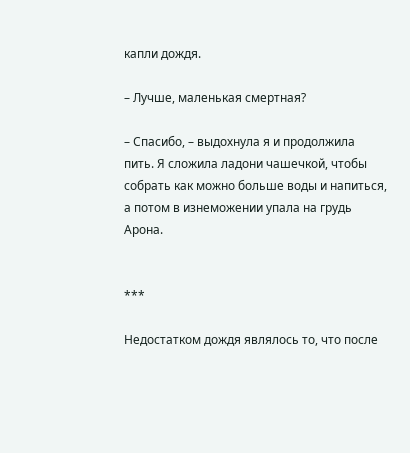капли дождя.

– Лучше, маленькая смертная?

– Спасибо, – выдохнула я и продолжила пить. Я сложила ладони чашечкой, чтобы собрать как можно больше воды и напиться, а потом в изнеможении упала на грудь Арона.


***

Недостатком дождя являлось то, что после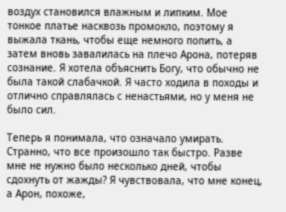воздух становился влажным и липким. Мое тонкое платье насквозь промокло, поэтому я выжала ткань, чтобы еще немного попить, а затем вновь завалилась на плечо Арона, потеряв сознание. Я хотела объяснить Богу, что обычно не была такой слабачкой. Я часто ходила в походы и отлично справлялась с ненастьями, но у меня не было сил.

Теперь я понимала, что означало умирать. Странно, что все произошло так быстро. Разве мне не нужно было несколько дней, чтобы сдохнуть от жажды? Я чувствовала, что мне конец, а Арон, похоже,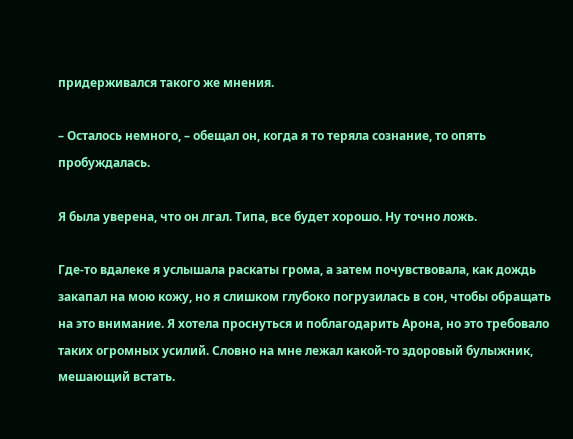придерживался такого же мнения.

– Осталось немного, – обещал он, когда я то теряла сознание, то опять пробуждалась.

Я была уверена, что он лгал. Типа, все будет хорошо. Ну точно ложь.

Где-то вдалеке я услышала раскаты грома, а затем почувствовала, как дождь закапал на мою кожу, но я слишком глубоко погрузилась в сон, чтобы обращать на это внимание. Я хотела проснуться и поблагодарить Арона, но это требовало таких огромных усилий. Словно на мне лежал какой-то здоровый булыжник, мешающий встать.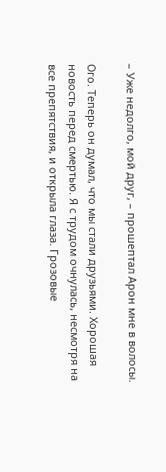– Уже недолго, мой друг, – прошептал Арон мне в волосы.

Ого. Теперь он думал, что мы стали друзьями. Хорошая новость перед смертью. Я с трудом очнулась, несмотря на все препятствия, и открыла глаза. Грозовые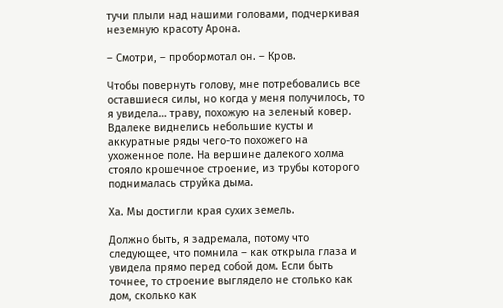тучи плыли над нашими головами, подчеркивая неземную красоту Арона.

– Смотри, – пробормотал он. – Кров.

Чтобы повернуть голову, мне потребовались все оставшиеся силы, но когда у меня получилось, то я увидела… траву, похожую на зеленый ковер. Вдалеке виднелись небольшие кусты и аккуратные ряды чего-то похожего на ухоженное поле. На вершине далекого холма стояло крошечное строение, из трубы которого поднималась струйка дыма.

Ха. Мы достигли края сухих земель.

Должно быть, я задремала, потому что следующее, что помнила – как открыла глаза и увидела прямо перед собой дом. Если быть точнее, то строение выглядело не столько как дом, сколько как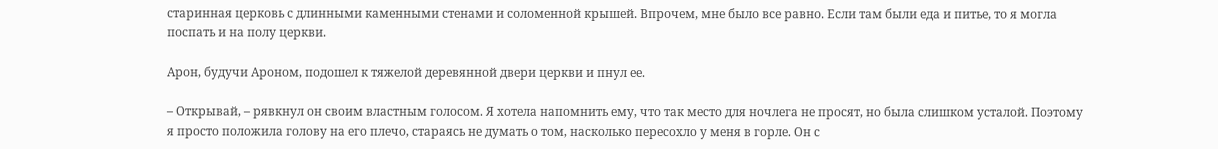старинная церковь с длинными каменными стенами и соломенной крышей. Впрочем, мне было все равно. Если там были еда и питье, то я могла поспать и на полу церкви.

Арон, будучи Ароном, подошел к тяжелой деревянной двери церкви и пнул ее.

– Открывай, – рявкнул он своим властным голосом. Я хотела напомнить ему, что так место для ночлега не просят, но была слишком усталой. Поэтому я просто положила голову на его плечо, стараясь не думать о том, насколько пересохло у меня в горле. Он с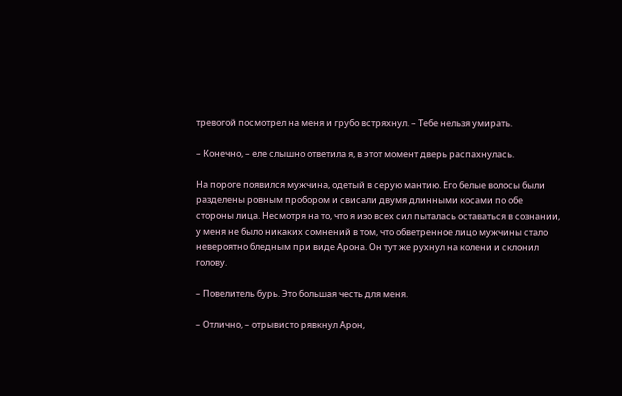тревогой посмотрел на меня и грубо встряхнул. – Тебе нельзя умирать.

– Конечно, – еле слышно ответила я, в этот момент дверь распахнулась.

На пороге появился мужчина, одетый в серую мантию. Его белые волосы были разделены ровным пробором и свисали двумя длинными косами по обе стороны лица. Несмотря на то, что я изо всех сил пыталась оставаться в сознании, у меня не было никаких сомнений в том, что обветренное лицо мужчины стало невероятно бледным при виде Арона. Он тут же рухнул на колени и склонил голову.

– Повелитель бурь. Это большая честь для меня.

– Отлично, – отрывисто рявкнул Арон,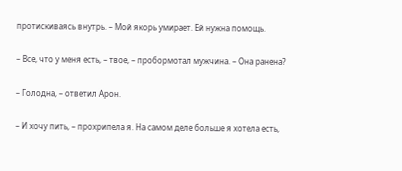протискиваясь внутрь. – Мой якорь умирает. Ей нужна помощь.

– Все, что у меня есть, – твое, – пробормотал мужчина. – Она ранена?

– Голодна, – ответил Арон.

– И хочу пить, – прохрипела я. На самом деле больше я хотела есть,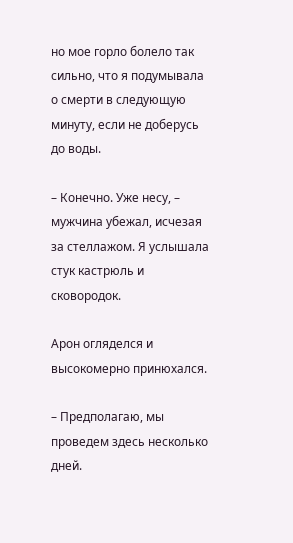но мое горло болело так сильно, что я подумывала о смерти в следующую минуту, если не доберусь до воды.

– Конечно. Уже несу, – мужчина убежал, исчезая за стеллажом. Я услышала стук кастрюль и сковородок.

Арон огляделся и высокомерно принюхался.

– Предполагаю, мы проведем здесь несколько дней.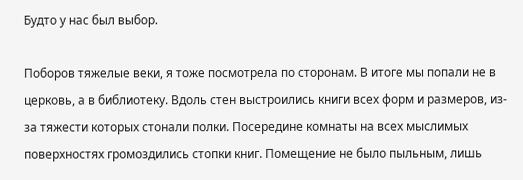Будто у нас был выбор.

Поборов тяжелые веки, я тоже посмотрела по сторонам. В итоге мы попали не в церковь, а в библиотеку. Вдоль стен выстроились книги всех форм и размеров, из-за тяжести которых стонали полки. Посередине комнаты на всех мыслимых поверхностях громоздились стопки книг. Помещение не было пыльным, лишь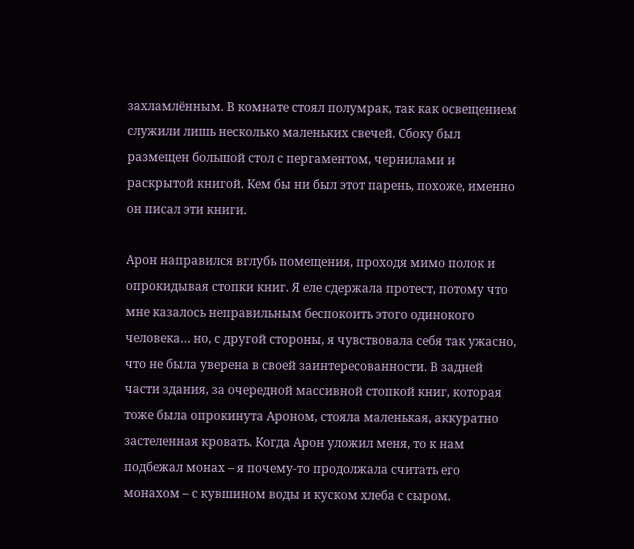захламлённым. В комнате стоял полумрак, так как освещением служили лишь несколько маленьких свечей. Сбоку был размещен большой стол с пергаментом, чернилами и раскрытой книгой. Кем бы ни был этот парень, похоже, именно он писал эти книги.

Арон направился вглубь помещения, проходя мимо полок и опрокидывая стопки книг. Я еле сдержала протест, потому что мне казалось неправильным беспокоить этого одинокого человека… но, с другой стороны, я чувствовала себя так ужасно, что не была уверена в своей заинтересованности. В задней части здания, за очередной массивной стопкой книг, которая тоже была опрокинута Ароном, стояла маленькая, аккуратно застеленная кровать. Когда Арон уложил меня, то к нам подбежал монах – я почему-то продолжала считать его монахом – с кувшином воды и куском хлеба с сыром.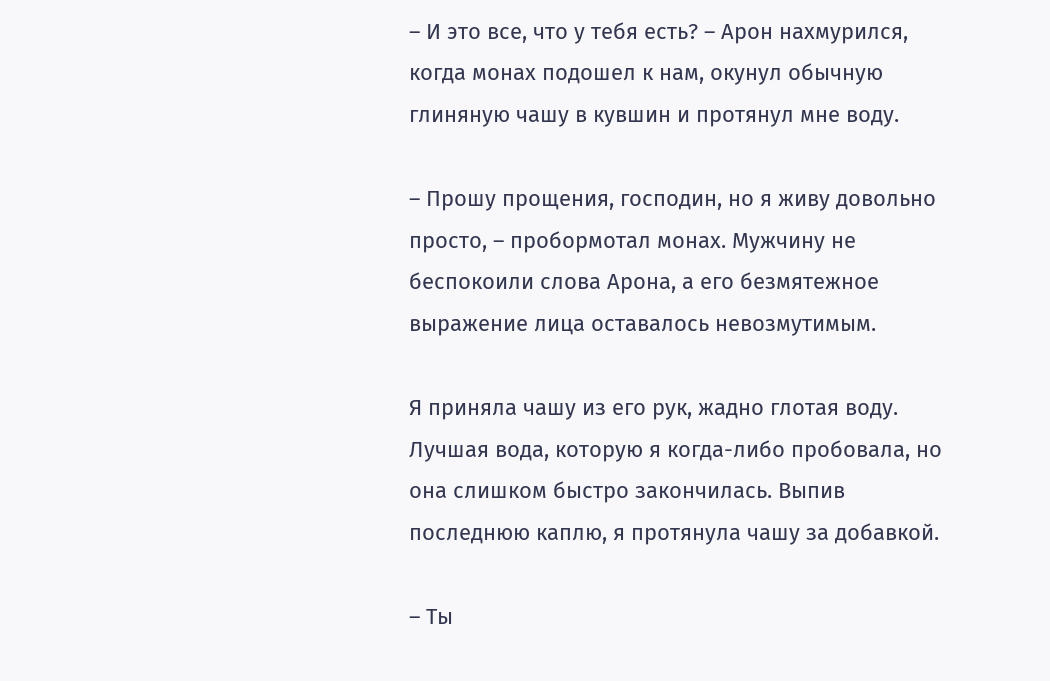– И это все, что у тебя есть? – Арон нахмурился, когда монах подошел к нам, окунул обычную глиняную чашу в кувшин и протянул мне воду.

– Прошу прощения, господин, но я живу довольно просто, – пробормотал монах. Мужчину не беспокоили слова Арона, а его безмятежное выражение лица оставалось невозмутимым.

Я приняла чашу из его рук, жадно глотая воду. Лучшая вода, которую я когда-либо пробовала, но она слишком быстро закончилась. Выпив последнюю каплю, я протянула чашу за добавкой.

– Ты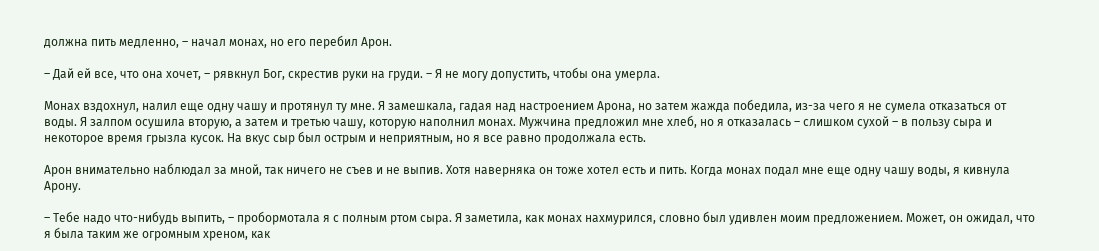должна пить медленно, – начал монах, но его перебил Арон.

– Дай ей все, что она хочет, – рявкнул Бог, скрестив руки на груди. – Я не могу допустить, чтобы она умерла.

Монах вздохнул, налил еще одну чашу и протянул ту мне. Я замешкала, гадая над настроением Арона, но затем жажда победила, из-за чего я не сумела отказаться от воды. Я залпом осушила вторую, а затем и третью чашу, которую наполнил монах. Мужчина предложил мне хлеб, но я отказалась – слишком сухой – в пользу сыра и некоторое время грызла кусок. На вкус сыр был острым и неприятным, но я все равно продолжала есть.

Арон внимательно наблюдал за мной, так ничего не съев и не выпив. Хотя наверняка он тоже хотел есть и пить. Когда монах подал мне еще одну чашу воды, я кивнула Арону.

– Тебе надо что-нибудь выпить, – пробормотала я с полным ртом сыра. Я заметила, как монах нахмурился, словно был удивлен моим предложением. Может, он ожидал, что я была таким же огромным хреном, как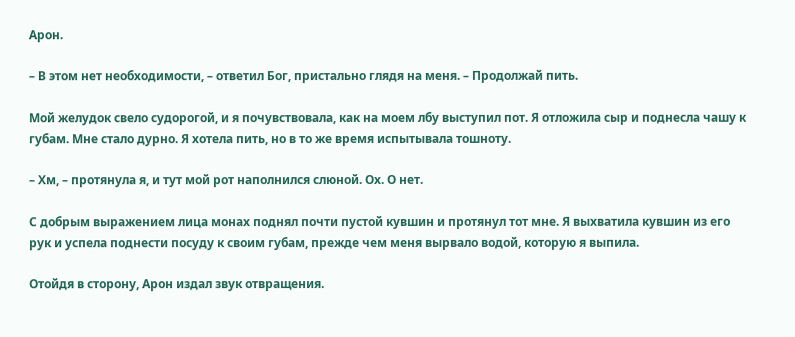Арон.

– В этом нет необходимости, – ответил Бог, пристально глядя на меня. – Продолжай пить.

Мой желудок свело судорогой, и я почувствовала, как на моем лбу выступил пот. Я отложила сыр и поднесла чашу к губам. Мне стало дурно. Я хотела пить, но в то же время испытывала тошноту.

– Хм, – протянула я, и тут мой рот наполнился слюной. Ох. О нет.

С добрым выражением лица монах поднял почти пустой кувшин и протянул тот мне. Я выхватила кувшин из его рук и успела поднести посуду к своим губам, прежде чем меня вырвало водой, которую я выпила.

Отойдя в сторону, Арон издал звук отвращения.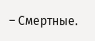– Смертные.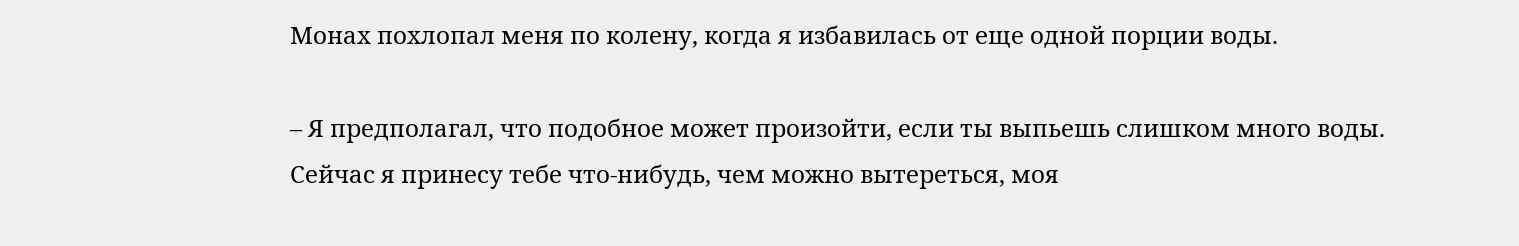Монах похлопал меня по колену, когда я избавилась от еще одной порции воды.

– Я предполагал, что подобное может произойти, если ты выпьешь слишком много воды. Сейчас я принесу тебе что-нибудь, чем можно вытереться, моя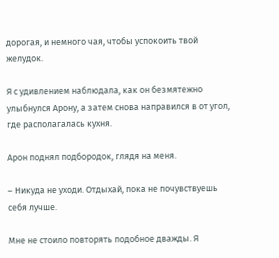дорогая, и немного чая, чтобы успокоить твой желудок.

Я с удивлением наблюдала, как он безмятежно улыбнулся Арону, а затем снова направился в от угол, где располагалась кухня.

Арон поднял подбородок, глядя на меня.

– Никуда не уходи. Отдыхай, пока не почувствуешь себя лучше.

Мне не стоило повторять подобное дважды. Я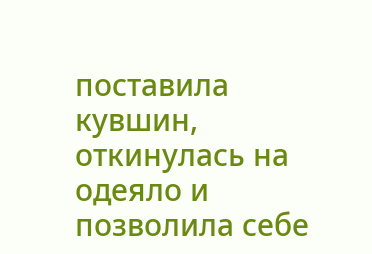поставила кувшин, откинулась на одеяло и позволила себе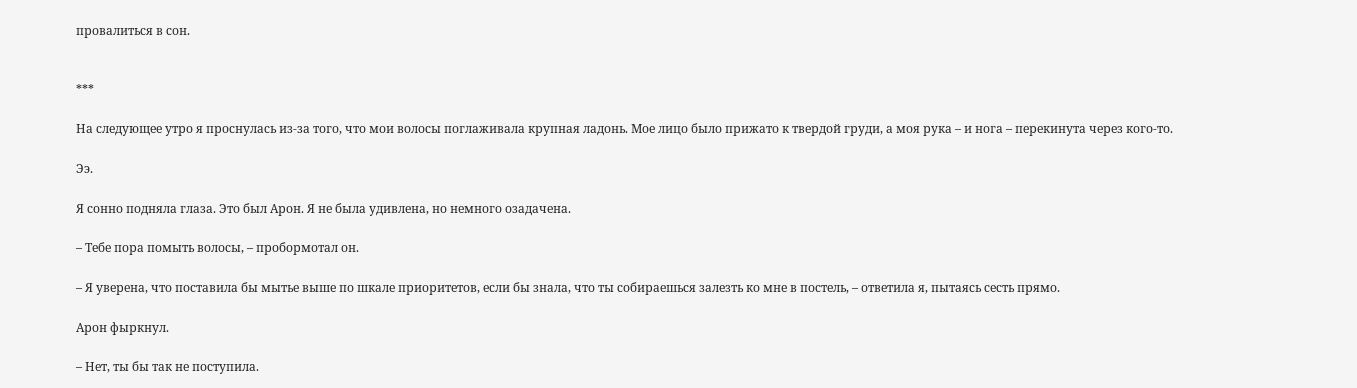провалиться в сон.


***

На следующее утро я проснулась из-за того, что мои волосы поглаживала крупная ладонь. Мое лицо было прижато к твердой груди, а моя рука – и нога – перекинута через кого-то.

Ээ.

Я сонно подняла глаза. Это был Арон. Я не была удивлена, но немного озадачена.

– Тебе пора помыть волосы, – пробормотал он.

– Я уверена, что поставила бы мытье выше по шкале приоритетов, если бы знала, что ты собираешься залезть ко мне в постель, – ответила я, пытаясь сесть прямо.

Арон фыркнул.

– Нет, ты бы так не поступила.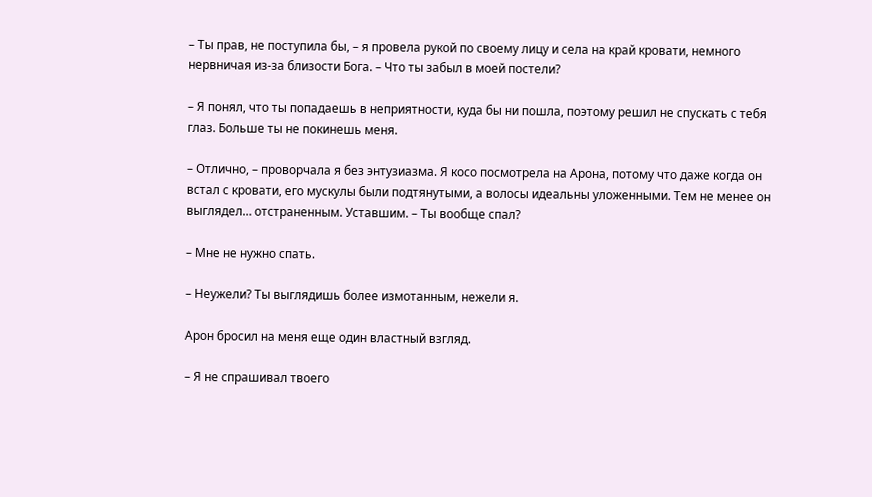– Ты прав, не поступила бы, – я провела рукой по своему лицу и села на край кровати, немного нервничая из-за близости Бога. – Что ты забыл в моей постели?

– Я понял, что ты попадаешь в неприятности, куда бы ни пошла, поэтому решил не спускать с тебя глаз. Больше ты не покинешь меня.

– Отлично, – проворчала я без энтузиазма. Я косо посмотрела на Арона, потому что даже когда он встал с кровати, его мускулы были подтянутыми, а волосы идеальны уложенными. Тем не менее он выглядел… отстраненным. Уставшим. – Ты вообще спал?

– Мне не нужно спать.

– Неужели? Ты выглядишь более измотанным, нежели я.

Арон бросил на меня еще один властный взгляд.

– Я не спрашивал твоего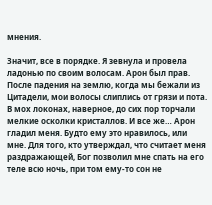мнения.

Значит, все в порядке. Я зевнула и провела ладонью по своим волосам. Арон был прав. После падения на землю, когда мы бежали из Цитадели, мои волосы слиплись от грязи и пота. В мох локонах, наверное, до сих пор торчали мелкие осколки кристаллов. И все же… Арон гладил меня. Будто ему это нравилось, или мне. Для того, кто утверждал, что считает меня раздражающей, Бог позволил мне спать на его теле всю ночь, при том ему-то сон не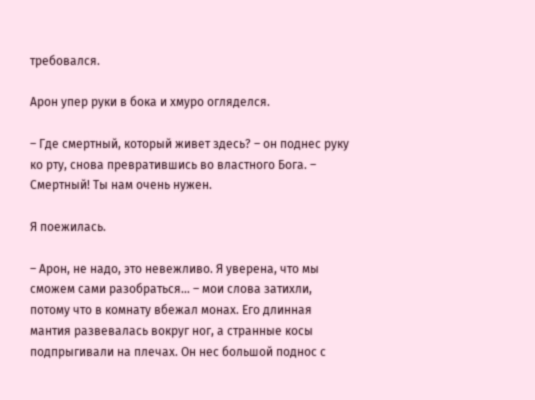требовался.

Арон упер руки в бока и хмуро огляделся.

– Где смертный, который живет здесь? – он поднес руку ко рту, снова превратившись во властного Бога. – Смертный! Ты нам очень нужен.

Я поежилась.

– Арон, не надо, это невежливо. Я уверена, что мы сможем сами разобраться… – мои слова затихли, потому что в комнату вбежал монах. Его длинная мантия развевалась вокруг ног, а странные косы подпрыгивали на плечах. Он нес большой поднос с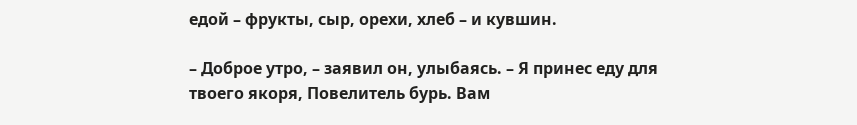едой – фрукты, сыр, орехи, хлеб – и кувшин.

– Доброе утро, – заявил он, улыбаясь. – Я принес еду для твоего якоря, Повелитель бурь. Вам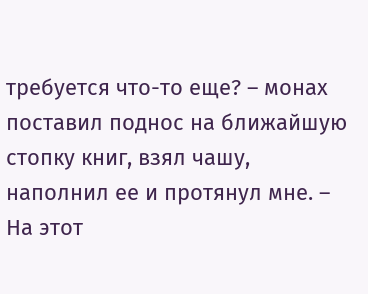требуется что-то еще? – монах поставил поднос на ближайшую стопку книг, взял чашу, наполнил ее и протянул мне. – На этот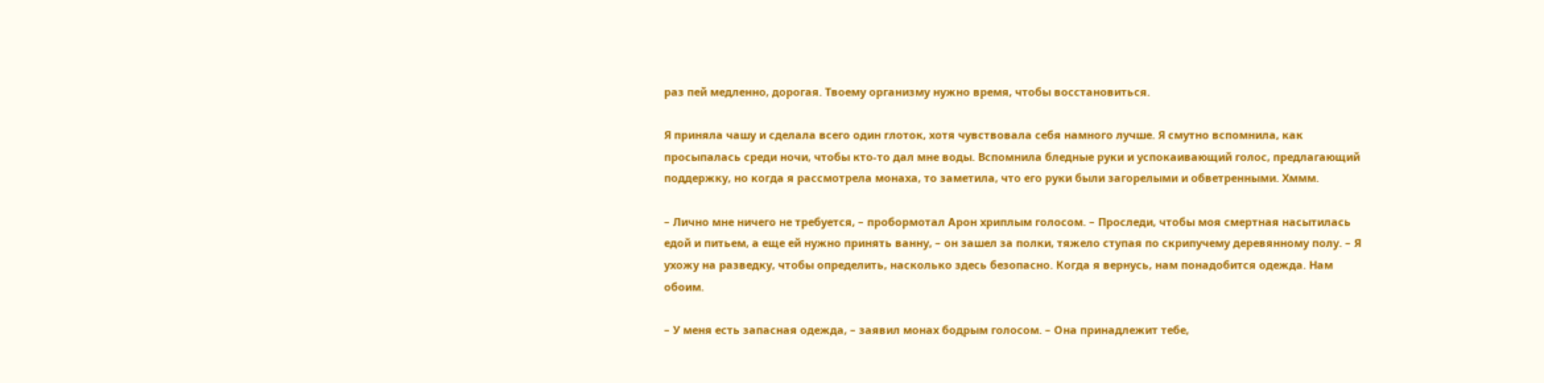раз пей медленно, дорогая. Твоему организму нужно время, чтобы восстановиться.

Я приняла чашу и сделала всего один глоток, хотя чувствовала себя намного лучше. Я смутно вспомнила, как просыпалась среди ночи, чтобы кто-то дал мне воды. Вспомнила бледные руки и успокаивающий голос, предлагающий поддержку, но когда я рассмотрела монаха, то заметила, что его руки были загорелыми и обветренными. Хммм.

– Лично мне ничего не требуется, – пробормотал Арон хриплым голосом. – Проследи, чтобы моя смертная насытилась едой и питьем, а еще ей нужно принять ванну, – он зашел за полки, тяжело ступая по скрипучему деревянному полу. – Я ухожу на разведку, чтобы определить, насколько здесь безопасно. Когда я вернусь, нам понадобится одежда. Нам обоим.

– У меня есть запасная одежда, – заявил монах бодрым голосом. – Она принадлежит тебе,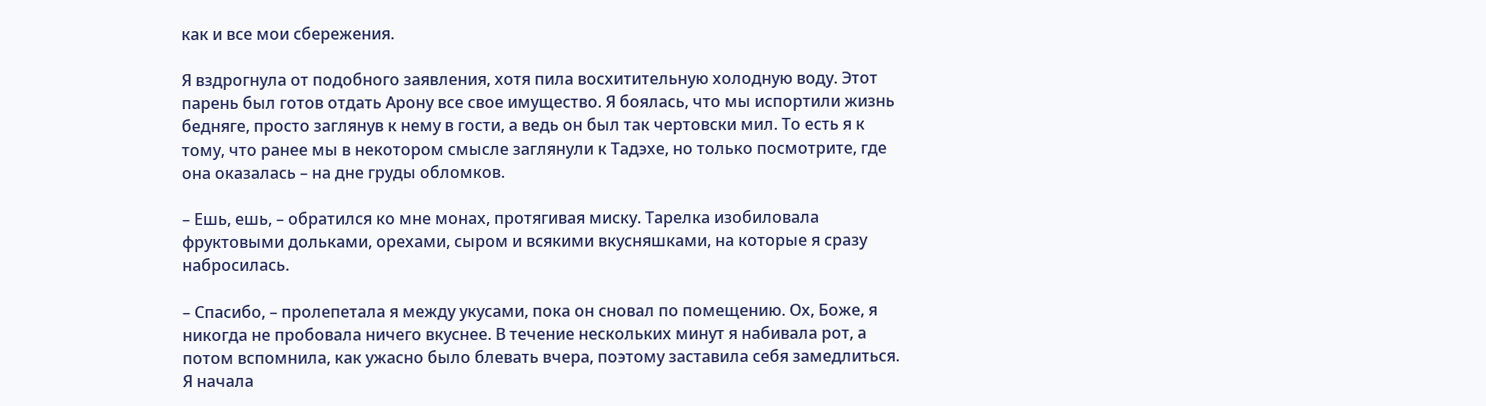как и все мои сбережения.

Я вздрогнула от подобного заявления, хотя пила восхитительную холодную воду. Этот парень был готов отдать Арону все свое имущество. Я боялась, что мы испортили жизнь бедняге, просто заглянув к нему в гости, а ведь он был так чертовски мил. То есть я к тому, что ранее мы в некотором смысле заглянули к Тадэхе, но только посмотрите, где она оказалась – на дне груды обломков.

– Ешь, ешь, – обратился ко мне монах, протягивая миску. Тарелка изобиловала фруктовыми дольками, орехами, сыром и всякими вкусняшками, на которые я сразу набросилась.

– Спасибо, – пролепетала я между укусами, пока он сновал по помещению. Ох, Боже, я никогда не пробовала ничего вкуснее. В течение нескольких минут я набивала рот, а потом вспомнила, как ужасно было блевать вчера, поэтому заставила себя замедлиться. Я начала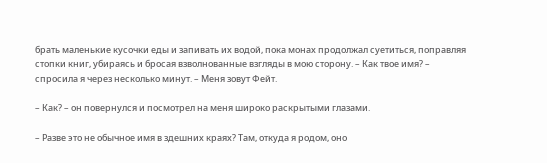брать маленькие кусочки еды и запивать их водой, пока монах продолжал суетиться, поправляя стопки книг, убираясь и бросая взволнованные взгляды в мою сторону. – Как твое имя? – спросила я через несколько минут. – Меня зовут Фейт.

– Как? – он повернулся и посмотрел на меня широко раскрытыми глазами.

– Разве это не обычное имя в здешних краях? Там, откуда я родом, оно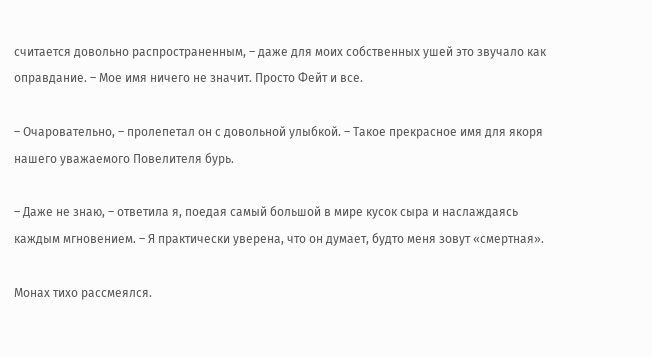считается довольно распространенным, – даже для моих собственных ушей это звучало как оправдание. – Мое имя ничего не значит. Просто Фейт и все.

– Очаровательно, – пролепетал он с довольной улыбкой. – Такое прекрасное имя для якоря нашего уважаемого Повелителя бурь.

– Даже не знаю, – ответила я, поедая самый большой в мире кусок сыра и наслаждаясь каждым мгновением. – Я практически уверена, что он думает, будто меня зовут «смертная».

Монах тихо рассмеялся.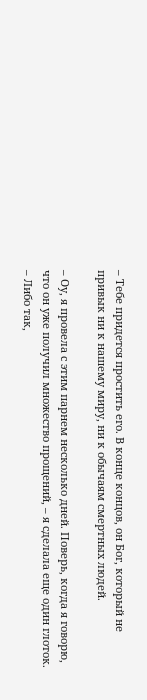– Тебе придется простить его. В конце концов, он Бог, который не привык ни к нашему миру, ни к обычаям смертных людей.

– Оу, я провела с этим парнем несколько дней. Поверь, когда я говорю, что он уже получил множество прощений, – я сделала еще один глоток. – Либо так,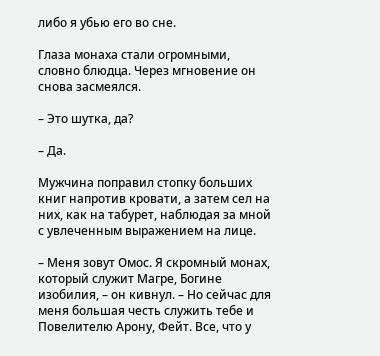либо я убью его во сне.

Глаза монаха стали огромными, словно блюдца. Через мгновение он снова засмеялся.

– Это шутка, да?

– Да.

Мужчина поправил стопку больших книг напротив кровати, а затем сел на них, как на табурет, наблюдая за мной с увлеченным выражением на лице.

– Меня зовут Омос. Я скромный монах, который служит Магре, Богине изобилия, – он кивнул. – Но сейчас для меня большая честь служить тебе и Повелителю Арону, Фейт. Все, что у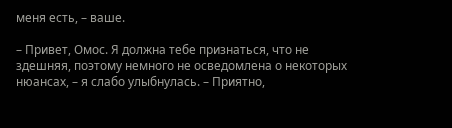меня есть, – ваше.

– Привет, Омос. Я должна тебе признаться, что не здешняя, поэтому немного не осведомлена о некоторых нюансах, – я слабо улыбнулась. – Приятно,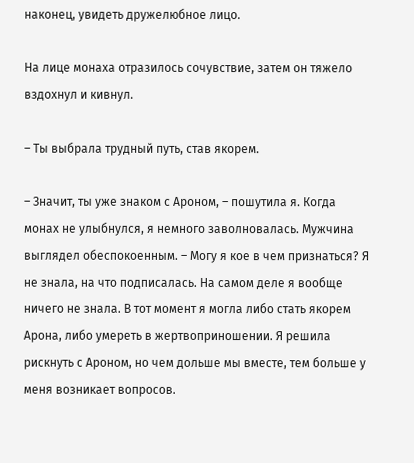наконец, увидеть дружелюбное лицо.

На лице монаха отразилось сочувствие, затем он тяжело вздохнул и кивнул.

– Ты выбрала трудный путь, став якорем.

– Значит, ты уже знаком с Ароном, – пошутила я. Когда монах не улыбнулся, я немного заволновалась. Мужчина выглядел обеспокоенным. – Могу я кое в чем признаться? Я не знала, на что подписалась. На самом деле я вообще ничего не знала. В тот момент я могла либо стать якорем Арона, либо умереть в жертвоприношении. Я решила рискнуть с Ароном, но чем дольше мы вместе, тем больше у меня возникает вопросов.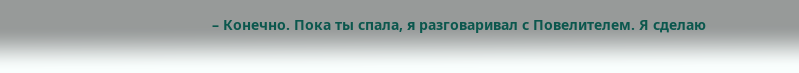– Конечно. Пока ты спала, я разговаривал с Повелителем. Я сделаю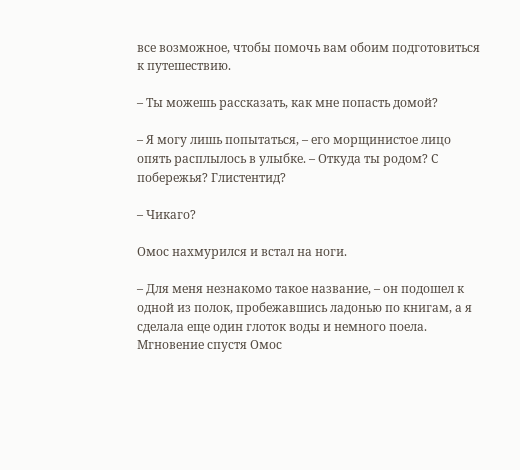все возможное, чтобы помочь вам обоим подготовиться к путешествию.

– Ты можешь рассказать, как мне попасть домой?

– Я могу лишь попытаться, – его морщинистое лицо опять расплылось в улыбке. – Откуда ты родом? С побережья? Глистентид?

– Чикаго?

Омос нахмурился и встал на ноги.

– Для меня незнакомо такое название, – он подошел к одной из полок, пробежавшись ладонью по книгам, а я сделала еще один глоток воды и немного поела. Мгновение спустя Омос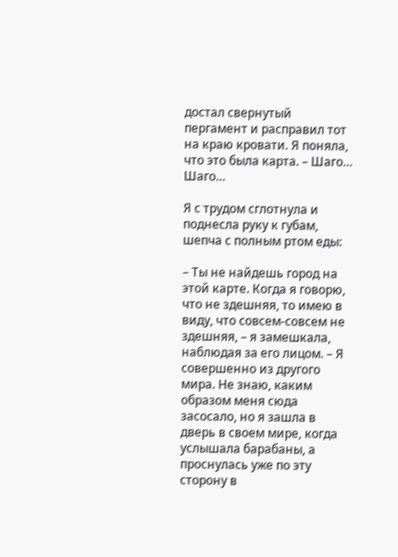достал свернутый пергамент и расправил тот на краю кровати. Я поняла, что это была карта. – Шаго… Шаго…

Я с трудом сглотнула и поднесла руку к губам, шепча с полным ртом еды:

– Ты не найдешь город на этой карте. Когда я говорю, что не здешняя, то имею в виду, что совсем-совсем не здешняя, – я замешкала, наблюдая за его лицом. – Я совершенно из другого мира. Не знаю, каким образом меня сюда засосало, но я зашла в дверь в своем мире, когда услышала барабаны, а проснулась уже по эту сторону в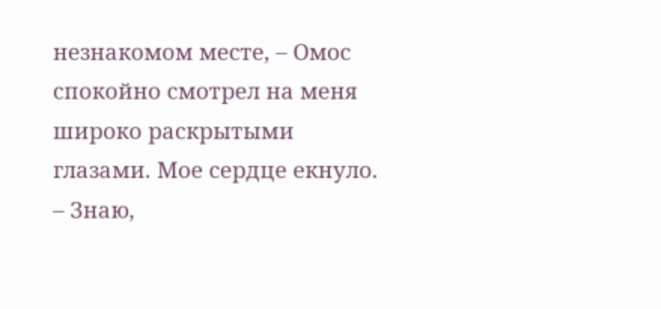незнакомом месте, – Омос спокойно смотрел на меня широко раскрытыми глазами. Мое сердце екнуло. – Знаю,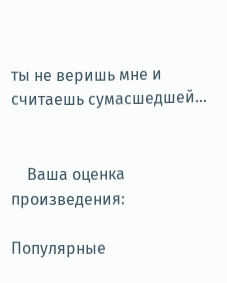ты не веришь мне и считаешь сумасшедшей…


    Ваша оценка произведения:

Популярные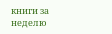книги за неделю